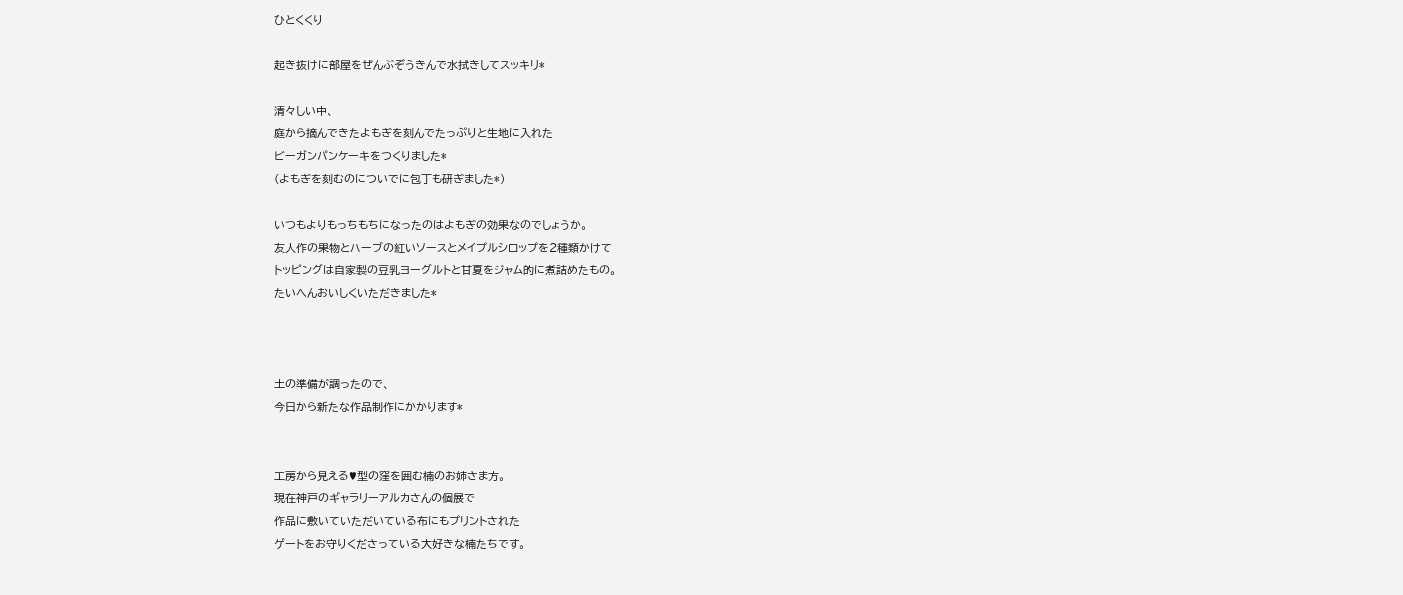ひとくくり

起き抜けに部屋をぜんぶぞうきんで水拭きしてスッキリ*

清々しい中、
庭から摘んできたよもぎを刻んでたっぷりと生地に入れた
ビーガンパンケーキをつくりました*
(よもぎを刻むのについでに包丁も研ぎました*)

いつもよりもっちもちになったのはよもぎの効果なのでしょうか。
友人作の果物とハーブの紅いソースとメイプルシロップを2種類かけて
トッピングは自家製の豆乳ヨーグルトと甘夏をジャム的に煮詰めたもの。
たいへんおいしくいただきました*



土の準備が調ったので、
今日から新たな作品制作にかかります*


工房から見える♥型の窪を囲む楠のお姉さま方。
現在神戸のギャラリーアルカさんの個展で
作品に敷いていただいている布にもプリントされた
ゲートをお守りくださっている大好きな楠たちです。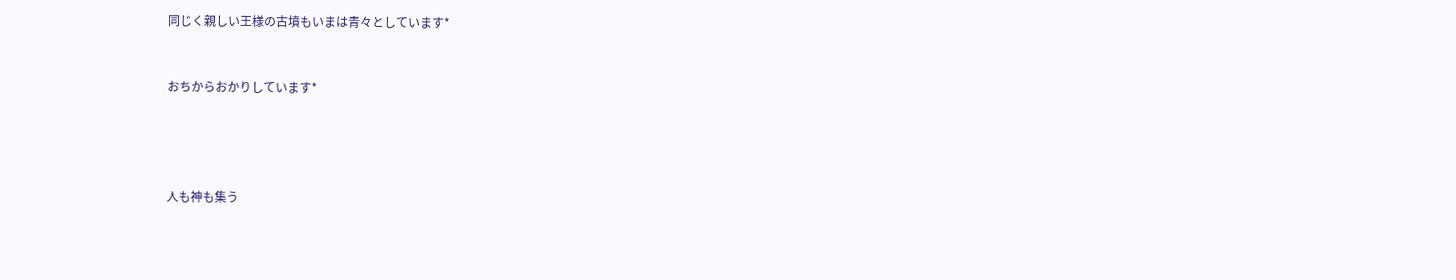同じく親しい王様の古墳もいまは青々としています*


おちからおかりしています*




人も神も集う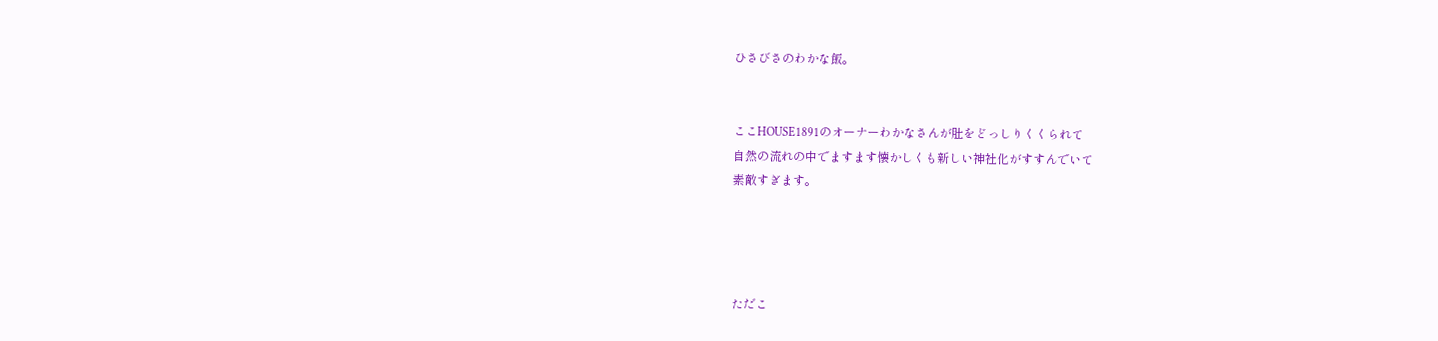ひさびさのわかな飯。


ここHOUSE1891のオーナーわかなさんが肚をどっしりくくられて
自然の流れの中でますます懐かしくも新しい神社化がすすんでいて
素敵すぎます。




ただこ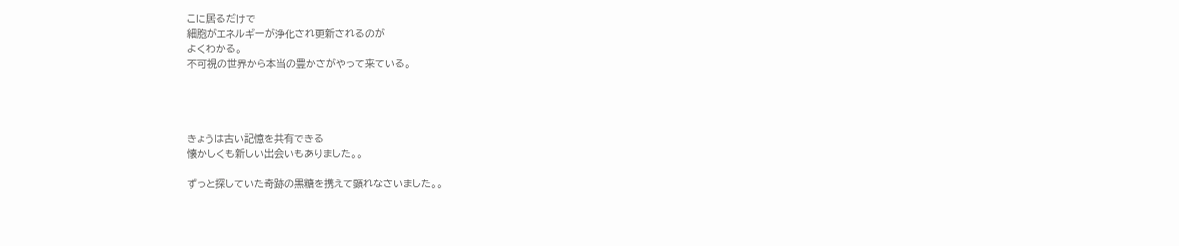こに居るだけで
細胞がエネルギーが浄化され更新されるのが
よくわかる。
不可視の世界から本当の豊かさがやって来ている。




きょうは古い記憶を共有できる
懐かしくも新しい出会いもありました。。

ずっと探していた奇跡の黒糖を携えて顕れなさいました。。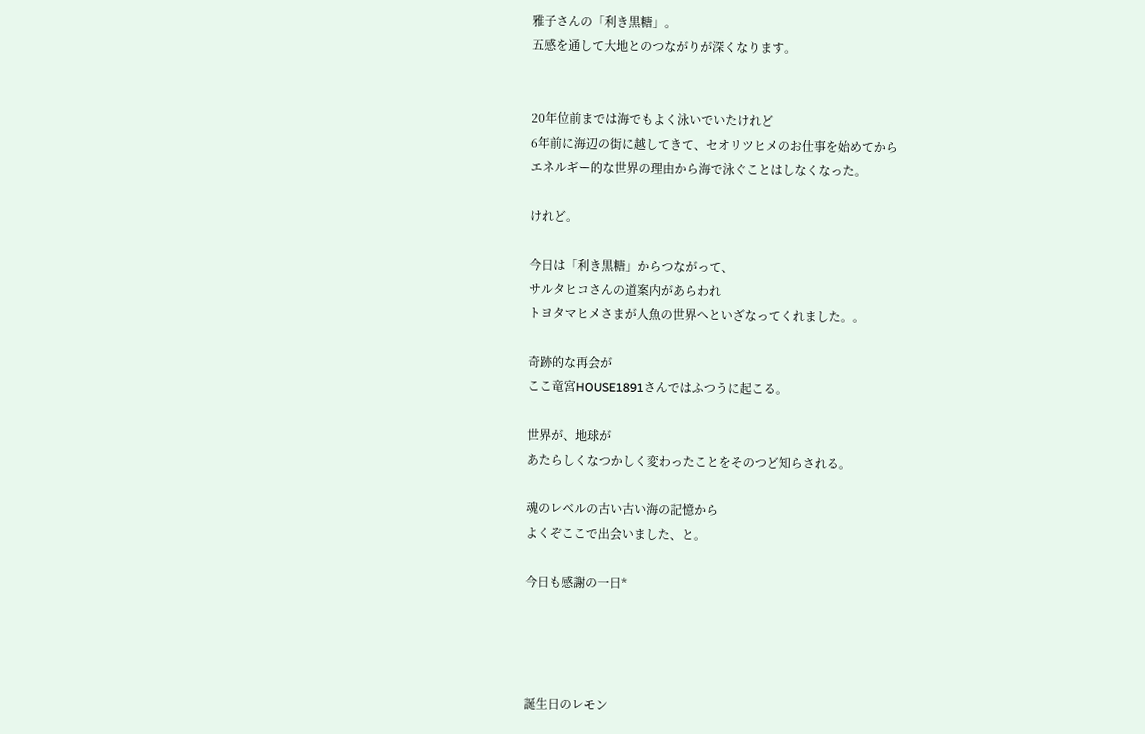雅子さんの「利き黒糖」。
五感を通して大地とのつながりが深くなります。


20年位前までは海でもよく泳いでいたけれど
6年前に海辺の街に越してきて、セオリツヒメのお仕事を始めてから
エネルギー的な世界の理由から海で泳ぐことはしなくなった。

けれど。

今日は「利き黒糖」からつながって、
サルタヒコさんの道案内があらわれ
トヨタマヒメさまが人魚の世界へといざなってくれました。。

奇跡的な再会が
ここ竜宮HOUSE1891さんではふつうに起こる。

世界が、地球が
あたらしくなつかしく変わったことをそのつど知らされる。

魂のレベルの古い古い海の記憶から
よくぞここで出会いました、と。

今日も感謝の一日*




誕生日のレモン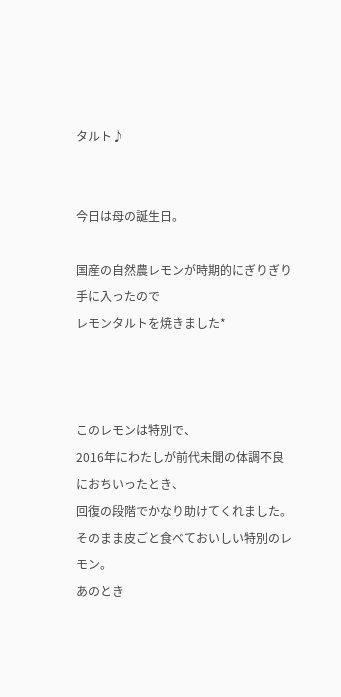タルト♪


今日は母の誕生日。

国産の自然農レモンが時期的にぎりぎり手に入ったので
レモンタルトを焼きました*



このレモンは特別で、
2016年にわたしが前代未聞の体調不良におちいったとき、
回復の段階でかなり助けてくれました。
そのまま皮ごと食べておいしい特別のレモン。
あのとき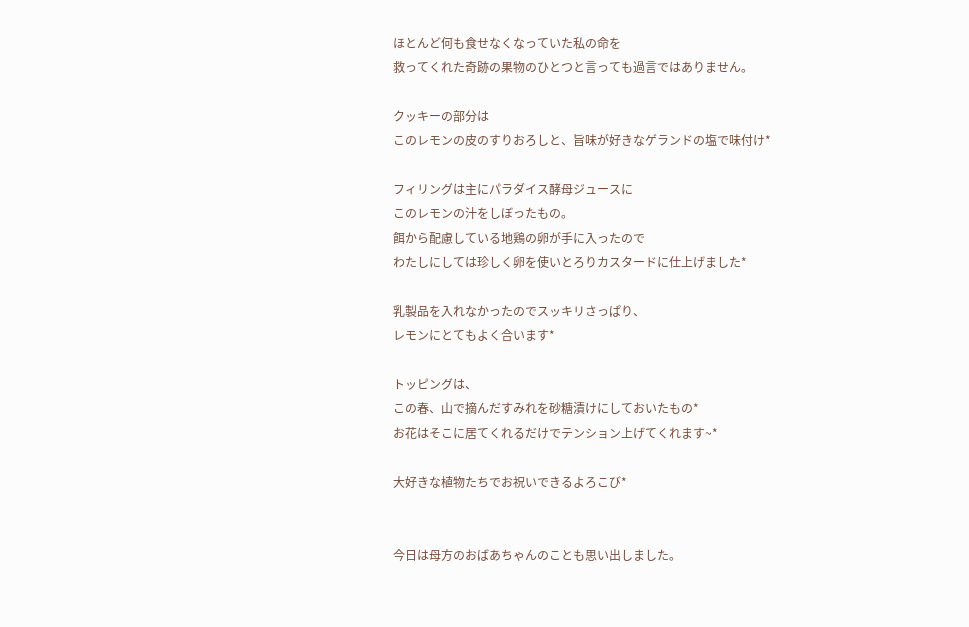ほとんど何も食せなくなっていた私の命を
救ってくれた奇跡の果物のひとつと言っても過言ではありません。

クッキーの部分は
このレモンの皮のすりおろしと、旨味が好きなゲランドの塩で味付け*

フィリングは主にパラダイス酵母ジュースに
このレモンの汁をしぼったもの。
餌から配慮している地鶏の卵が手に入ったので
わたしにしては珍しく卵を使いとろりカスタードに仕上げました*

乳製品を入れなかったのでスッキリさっぱり、
レモンにとてもよく合います*

トッピングは、
この春、山で摘んだすみれを砂糖漬けにしておいたもの*
お花はそこに居てくれるだけでテンション上げてくれます~*

大好きな植物たちでお祝いできるよろこび*


今日は母方のおばあちゃんのことも思い出しました。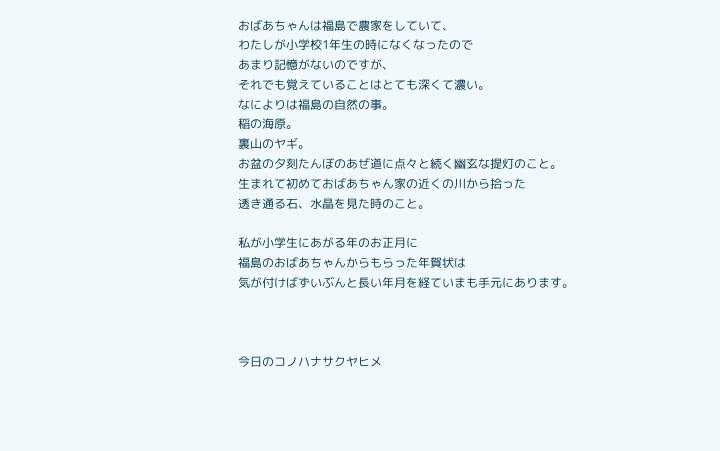おばあちゃんは福島で農家をしていて、
わたしが小学校1年生の時になくなったので
あまり記憶がないのですが、
それでも覚えていることはとても深くて濃い。
なによりは福島の自然の事。
稲の海原。
裏山のヤギ。
お盆の夕刻たんぼのあぜ道に点々と続く幽玄な提灯のこと。
生まれて初めておばあちゃん家の近くの川から拾った
透き通る石、水晶を見た時のこと。

私が小学生にあがる年のお正月に
福島のおばあちゃんからもらった年賀状は
気が付けばずいぶんと長い年月を経ていまも手元にあります。



今日のコノハナサクヤヒメ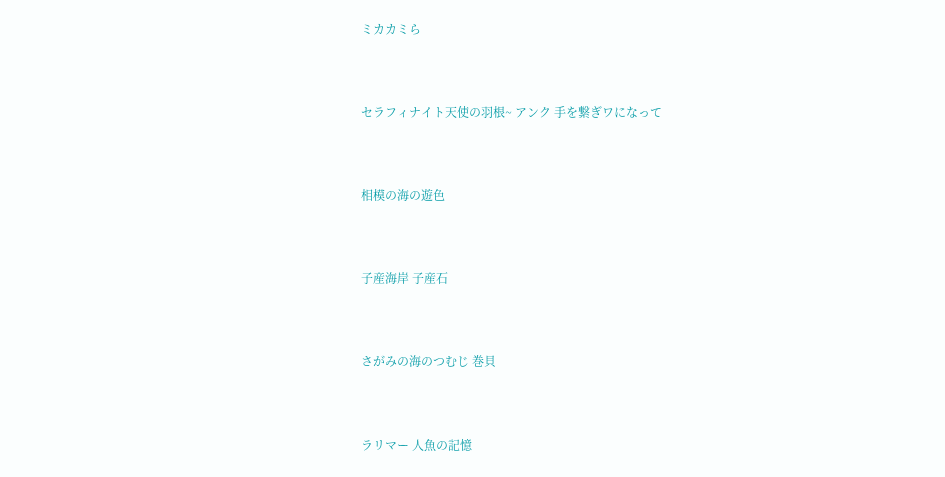ミカカミら



セラフィナイト天使の羽根~ アンク 手を繋ぎワになって



相模の海の遊色



子産海岸 子産石



さがみの海のつむじ 巻貝



ラリマー 人魚の記憶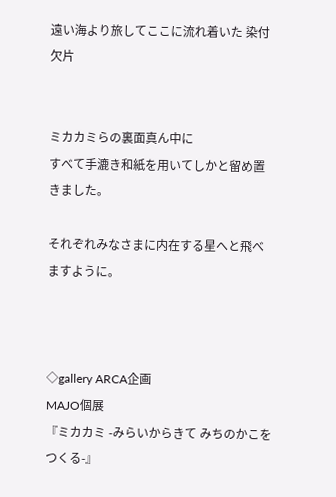遠い海より旅してここに流れ着いた 染付欠片


ミカカミらの裏面真ん中に
すべて手漉き和紙を用いてしかと留め置きました。

それぞれみなさまに内在する星へと飛べますように。



◇gallery ARCA企画
MAJO個展
『ミカカミ -みらいからきて みちのかこを つくる-』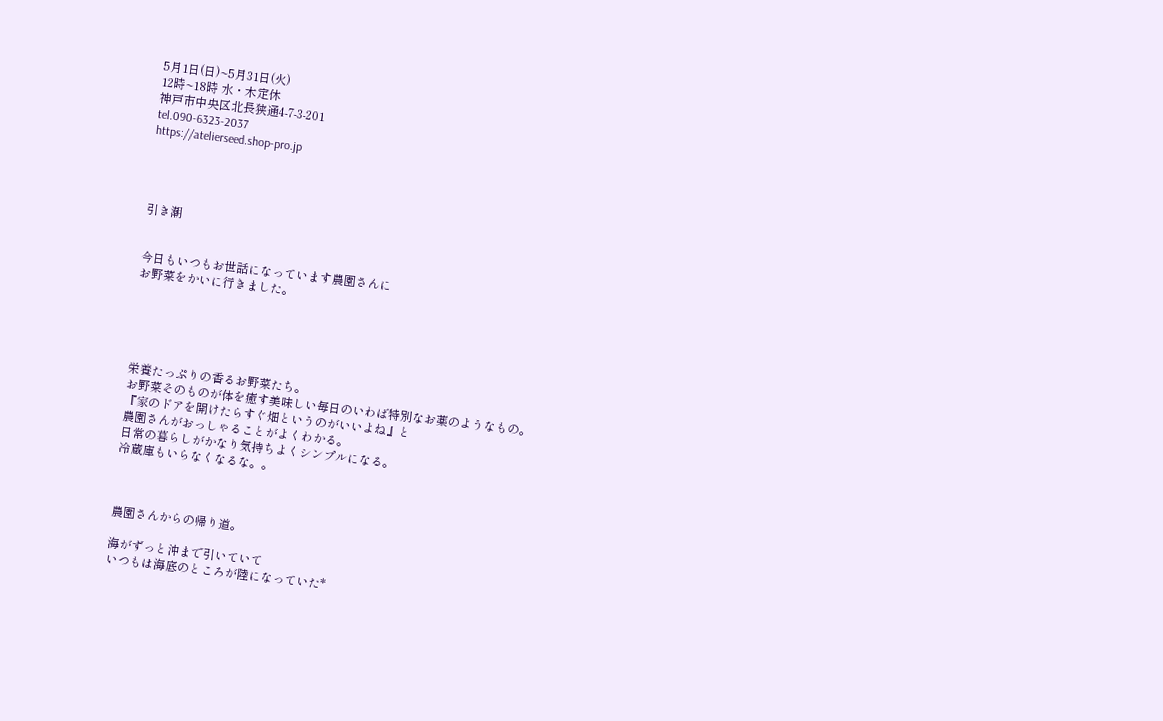5月1日(日)~5月31日(火)
12時~18時 水・木定休
神戸市中央区北長狭通4-7-3-201
tel.090-6323-2037
https://atelierseed.shop-pro.jp




引き潮


今日もいつもお世話になっています農園さんに
お野菜をかいに行きました。





栄養たっぷりの香るお野菜たち。
お野菜そのものが体を癒す美味しい毎日のいわば特別なお薬のようなもの。
『家のドアを開けたらすぐ畑というのがいいよね』と
農園さんがおっしゃることがよくわかる。
日常の暮らしがかなり気持ちよくシンプルになる。
冷蔵庫もいらなくなるな。。



農園さんからの帰り道。

海がずっと沖まで引いていて
いつもは海底のところが陸になっていた*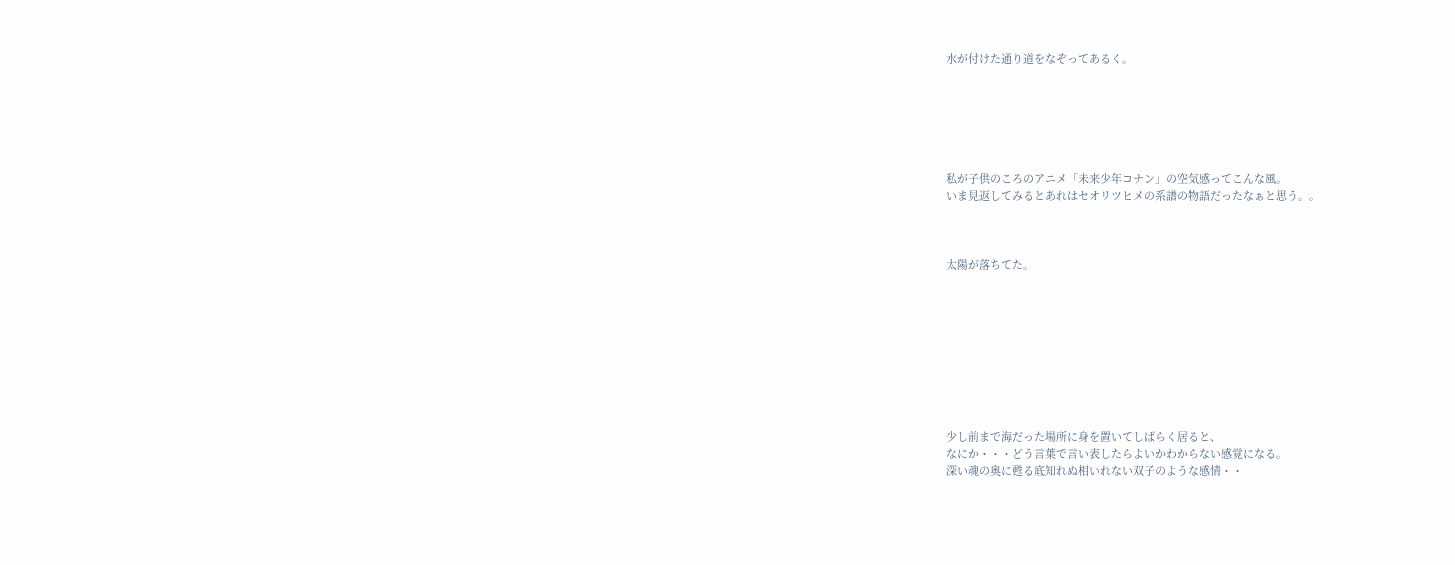水が付けた通り道をなぞってあるく。






私が子供のころのアニメ「未来少年コナン」の空気感ってこんな風。
いま見返してみるとあれはセオリツヒメの系譜の物語だったなぁと思う。。



太陽が落ちてた。









少し前まで海だった場所に身を置いてしばらく居ると、
なにか・・・どう言葉で言い表したらよいかわからない感覚になる。
深い魂の奥に甦る底知れぬ相いれない双子のような感情・・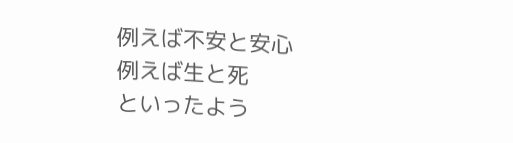例えば不安と安心
例えば生と死
といったよう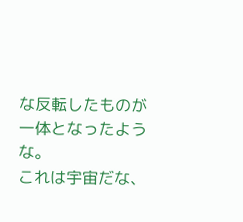な反転したものが一体となったような。
これは宇宙だな、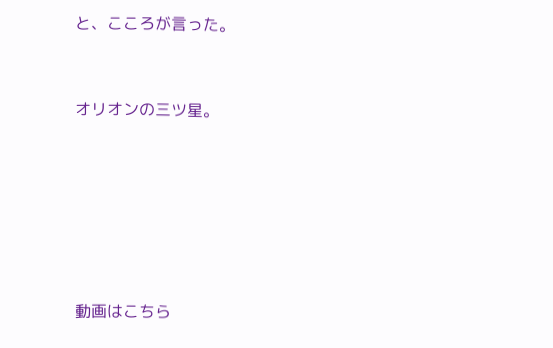と、こころが言った。


オリオンの三ツ星。






動画はこちら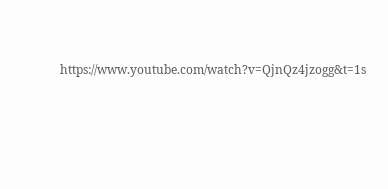https://www.youtube.com/watch?v=QjnQz4jzogg&t=1s